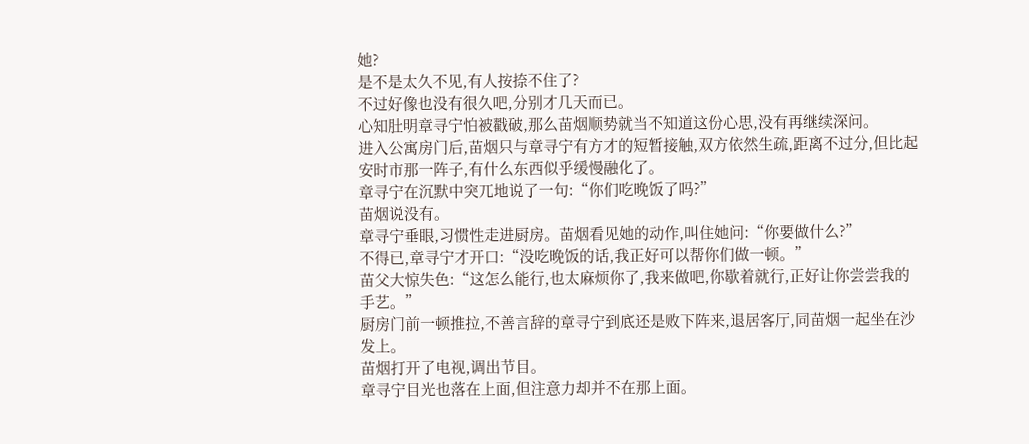她?
是不是太久不见,有人按捺不住了?
不过好像也没有很久吧,分别才几天而已。
心知肚明章寻宁怕被戳破,那么苗烟顺势就当不知道这份心思,没有再继续深问。
进入公寓房门后,苗烟只与章寻宁有方才的短暂接触,双方依然生疏,距离不过分,但比起安时市那一阵子,有什么东西似乎缓慢融化了。
章寻宁在沉默中突兀地说了一句:“你们吃晚饭了吗?”
苗烟说没有。
章寻宁垂眼,习惯性走进厨房。苗烟看见她的动作,叫住她问:“你要做什么?”
不得已,章寻宁才开口:“没吃晚饭的话,我正好可以帮你们做一顿。”
苗父大惊失色:“这怎么能行,也太麻烦你了,我来做吧,你歇着就行,正好让你尝尝我的手艺。”
厨房门前一顿推拉,不善言辞的章寻宁到底还是败下阵来,退居客厅,同苗烟一起坐在沙发上。
苗烟打开了电视,调出节目。
章寻宁目光也落在上面,但注意力却并不在那上面。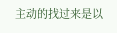主动的找过来是以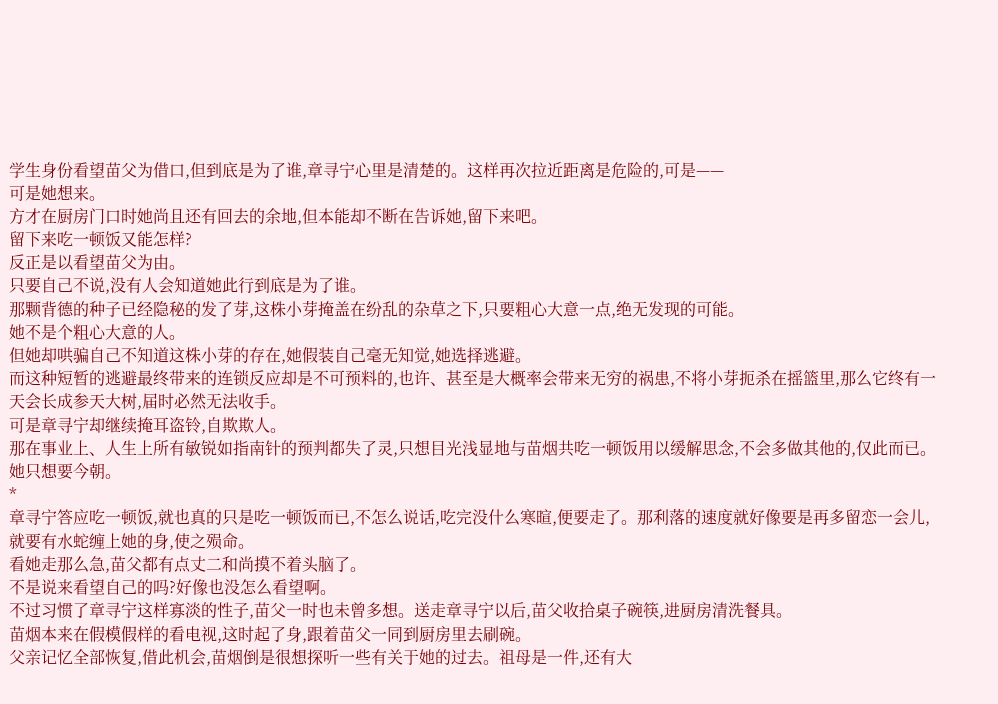学生身份看望苗父为借口,但到底是为了谁,章寻宁心里是清楚的。这样再次拉近距离是危险的,可是——
可是她想来。
方才在厨房门口时她尚且还有回去的余地,但本能却不断在告诉她,留下来吧。
留下来吃一顿饭又能怎样?
反正是以看望苗父为由。
只要自己不说,没有人会知道她此行到底是为了谁。
那颗背德的种子已经隐秘的发了芽,这株小芽掩盖在纷乱的杂草之下,只要粗心大意一点,绝无发现的可能。
她不是个粗心大意的人。
但她却哄骗自己不知道这株小芽的存在,她假装自己毫无知觉,她选择逃避。
而这种短暂的逃避最终带来的连锁反应却是不可预料的,也许、甚至是大概率会带来无穷的祸患,不将小芽扼杀在摇篮里,那么它终有一天会长成参天大树,届时必然无法收手。
可是章寻宁却继续掩耳盗铃,自欺欺人。
那在事业上、人生上所有敏锐如指南针的预判都失了灵,只想目光浅显地与苗烟共吃一顿饭用以缓解思念,不会多做其他的,仅此而已。
她只想要今朝。
*
章寻宁答应吃一顿饭,就也真的只是吃一顿饭而已,不怎么说话,吃完没什么寒暄,便要走了。那利落的速度就好像要是再多留恋一会儿,就要有水蛇缠上她的身,使之殒命。
看她走那么急,苗父都有点丈二和尚摸不着头脑了。
不是说来看望自己的吗?好像也没怎么看望啊。
不过习惯了章寻宁这样寡淡的性子,苗父一时也未曾多想。送走章寻宁以后,苗父收拾桌子碗筷,进厨房清洗餐具。
苗烟本来在假模假样的看电视,这时起了身,跟着苗父一同到厨房里去刷碗。
父亲记忆全部恢复,借此机会,苗烟倒是很想探听一些有关于她的过去。祖母是一件,还有大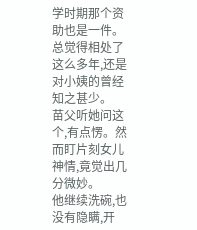学时期那个资助也是一件。
总觉得相处了这么多年,还是对小姨的曾经知之甚少。
苗父听她问这个,有点愣。然而盯片刻女儿神情,竟觉出几分微妙。
他继续洗碗,也没有隐瞒,开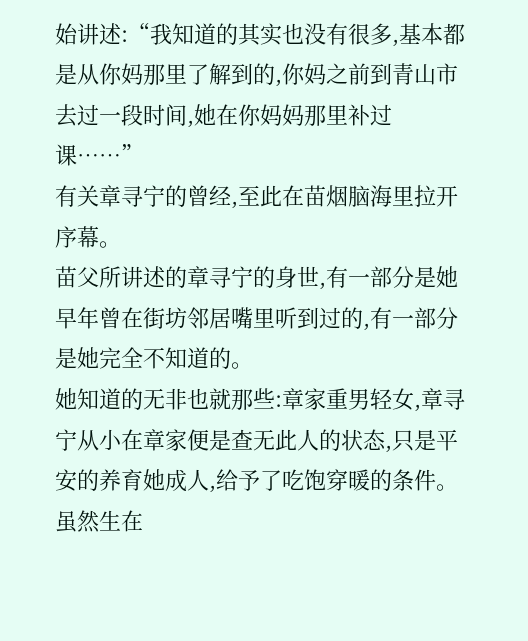始讲述:“我知道的其实也没有很多,基本都是从你妈那里了解到的,你妈之前到青山市去过一段时间,她在你妈妈那里补过课……”
有关章寻宁的曾经,至此在苗烟脑海里拉开序幕。
苗父所讲述的章寻宁的身世,有一部分是她早年曾在街坊邻居嘴里听到过的,有一部分是她完全不知道的。
她知道的无非也就那些:章家重男轻女,章寻宁从小在章家便是查无此人的状态,只是平安的养育她成人,给予了吃饱穿暖的条件。
虽然生在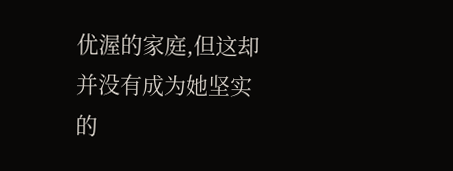优渥的家庭,但这却并没有成为她坚实的